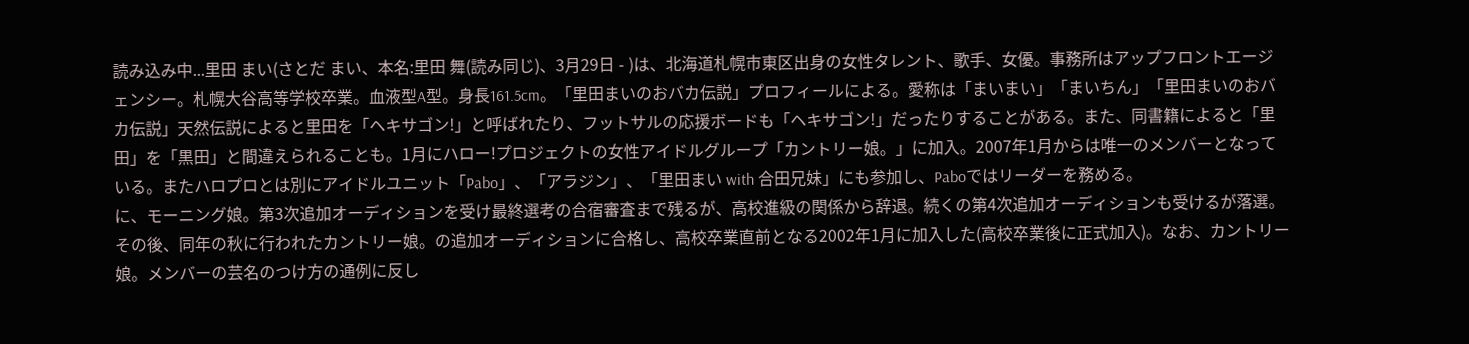読み込み中...里田 まい(さとだ まい、本名:里田 舞(読み同じ)、3月29日 - )は、北海道札幌市東区出身の女性タレント、歌手、女優。事務所はアップフロントエージェンシー。札幌大谷高等学校卒業。血液型A型。身長161.5cm。「里田まいのおバカ伝説」プロフィールによる。愛称は「まいまい」「まいちん」「里田まいのおバカ伝説」天然伝説によると里田を「ヘキサゴン!」と呼ばれたり、フットサルの応援ボードも「ヘキサゴン!」だったりすることがある。また、同書籍によると「里田」を「黒田」と間違えられることも。1月にハロー!プロジェクトの女性アイドルグループ「カントリー娘。」に加入。2007年1月からは唯一のメンバーとなっている。またハロプロとは別にアイドルユニット「Pabo」、「アラジン」、「里田まい with 合田兄妹」にも参加し、Paboではリーダーを務める。
に、モーニング娘。第3次追加オーディションを受け最終選考の合宿審査まで残るが、高校進級の関係から辞退。続くの第4次追加オーディションも受けるが落選。その後、同年の秋に行われたカントリー娘。の追加オーディションに合格し、高校卒業直前となる2002年1月に加入した(高校卒業後に正式加入)。なお、カントリー娘。メンバーの芸名のつけ方の通例に反し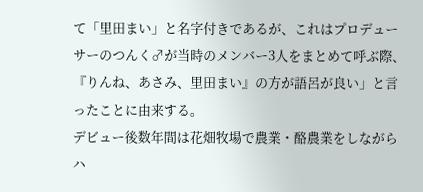て「里田まい」と名字付きであるが、これはプロデューサーのつんく♂が当時のメンバー3人をまとめて呼ぶ際、『りんね、あさみ、里田まい』の方が語呂が良い」と言ったことに由来する。
デビュー後数年間は花畑牧場で農業・酪農業をしながらハ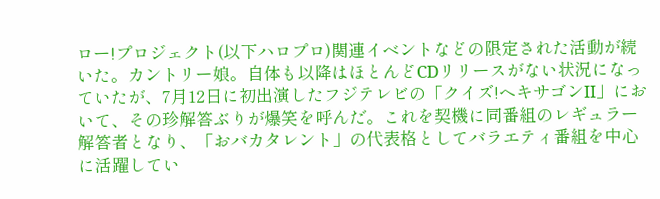ロー!プロジェクト(以下ハロプロ)関連イベントなどの限定された活動が続いた。カントリー娘。自体も以降はほとんどCDリリースがない状況になっていたが、7月12日に初出演したフジテレビの「クイズ!ヘキサゴンII」において、その珍解答ぶりが爆笑を呼んだ。これを契機に同番組のレギュラー解答者となり、「おバカタレント」の代表格としてバラエティ番組を中心に活躍してい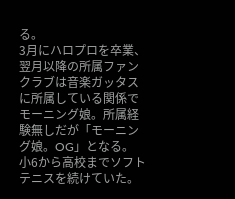る。
3月にハロプロを卒業、翌月以降の所属ファンクラブは音楽ガッタスに所属している関係でモーニング娘。所属経験無しだが「モーニング娘。OG」となる。
小6から高校までソフトテニスを続けていた。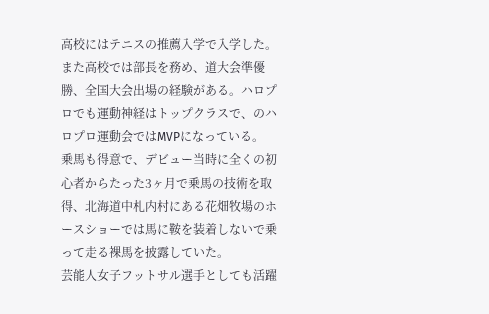高校にはテニスの推薦入学で入学した。また高校では部長を務め、道大会準優勝、全国大会出場の経験がある。ハロプロでも運動神経はトップクラスで、のハロプロ運動会ではMVPになっている。
乗馬も得意で、デビュー当時に全くの初心者からたった3ヶ月で乗馬の技術を取得、北海道中札内村にある花畑牧場のホースショーでは馬に鞍を装着しないで乗って走る裸馬を披露していた。
芸能人女子フットサル選手としても活躍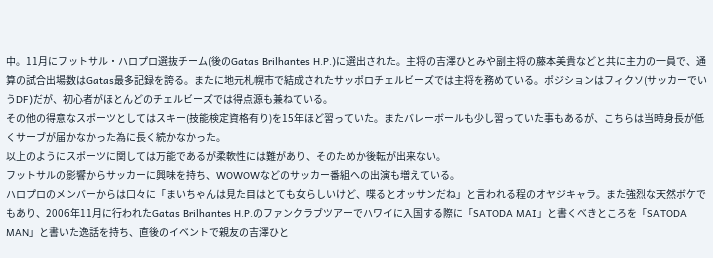中。11月にフットサル・ハロプロ選抜チーム(後のGatas Brilhantes H.P.)に選出された。主将の吉澤ひとみや副主将の藤本美貴などと共に主力の一員で、通算の試合出場数はGatas最多記録を誇る。またに地元札幌市で結成されたサッポロチェルビーズでは主将を務めている。ポジションはフィクソ(サッカーでいうDF)だが、初心者がほとんどのチェルビーズでは得点源も兼ねている。
その他の得意なスポーツとしてはスキー(技能検定資格有り)を15年ほど習っていた。またバレーボールも少し習っていた事もあるが、こちらは当時身長が低くサーブが届かなかった為に長く続かなかった。
以上のようにスポーツに関しては万能であるが柔軟性には難があり、そのためか後転が出来ない。
フットサルの影響からサッカーに興味を持ち、WOWOWなどのサッカー番組への出演も増えている。
ハロプロのメンバーからは口々に「まいちゃんは見た目はとても女らしいけど、喋るとオッサンだね」と言われる程のオヤジキャラ。また強烈な天然ボケでもあり、2006年11月に行われたGatas Brilhantes H.P.のファンクラブツアーでハワイに入国する際に「SATODA MAI」と書くべきところを「SATODA MAN」と書いた逸話を持ち、直後のイベントで親友の吉澤ひと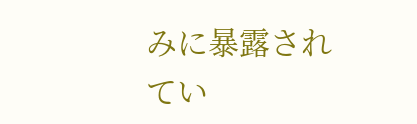みに暴露されてい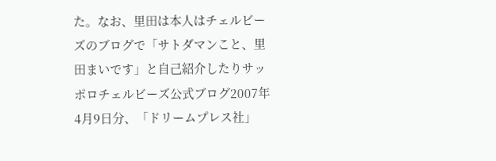た。なお、里田は本人はチェルビーズのブログで「サトダマンこと、里田まいです」と自己紹介したりサッポロチェルビーズ公式ブログ2007年4月9日分、「ドリームプレス社」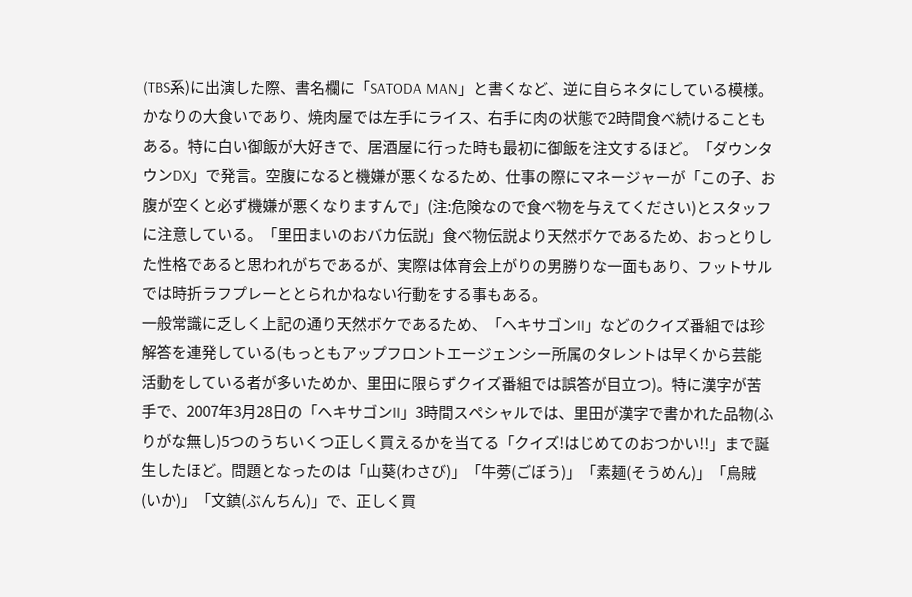(TBS系)に出演した際、書名欄に「SATODA MAN」と書くなど、逆に自らネタにしている模様。
かなりの大食いであり、焼肉屋では左手にライス、右手に肉の状態で2時間食べ続けることもある。特に白い御飯が大好きで、居酒屋に行った時も最初に御飯を注文するほど。「ダウンタウンDX」で発言。空腹になると機嫌が悪くなるため、仕事の際にマネージャーが「この子、お腹が空くと必ず機嫌が悪くなりますんで」(注:危険なので食べ物を与えてください)とスタッフに注意している。「里田まいのおバカ伝説」食べ物伝説より天然ボケであるため、おっとりした性格であると思われがちであるが、実際は体育会上がりの男勝りな一面もあり、フットサルでは時折ラフプレーととられかねない行動をする事もある。
一般常識に乏しく上記の通り天然ボケであるため、「ヘキサゴンII」などのクイズ番組では珍解答を連発している(もっともアップフロントエージェンシー所属のタレントは早くから芸能活動をしている者が多いためか、里田に限らずクイズ番組では誤答が目立つ)。特に漢字が苦手で、2007年3月28日の「ヘキサゴンII」3時間スペシャルでは、里田が漢字で書かれた品物(ふりがな無し)5つのうちいくつ正しく買えるかを当てる「クイズ!はじめてのおつかい!!」まで誕生したほど。問題となったのは「山葵(わさび)」「牛蒡(ごぼう)」「素麺(そうめん)」「烏賊(いか)」「文鎮(ぶんちん)」で、正しく買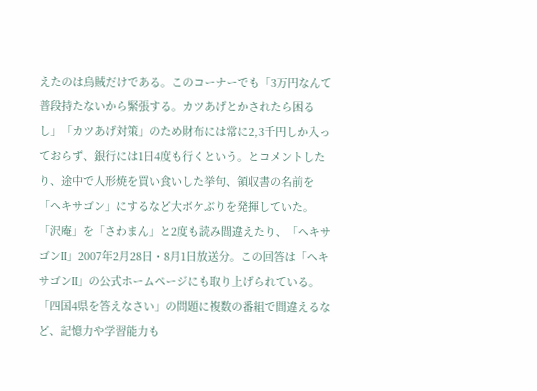えたのは烏賊だけである。このコーナーでも「3万円なんて普段持たないから緊張する。カツあげとかされたら困るし」「カツあげ対策」のため財布には常に2,3千円しか入っておらず、銀行には1日4度も行くという。とコメントしたり、途中で人形焼を買い食いした挙句、領収書の名前を「ヘキサゴン」にするなど大ボケぶりを発揮していた。
「沢庵」を「さわまん」と2度も読み間違えたり、「ヘキサゴンII」2007年2月28日・8月1日放送分。この回答は「ヘキサゴンII」の公式ホームページにも取り上げられている。「四国4県を答えなさい」の問題に複数の番組で間違えるなど、記憶力や学習能力も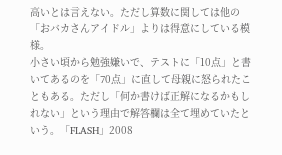高いとは言えない。ただし算数に関しては他の「おバカさんアイドル」よりは得意にしている模様。
小さい頃から勉強嫌いで、テストに「10点」と書いてあるのを「70点」に直して母親に怒られたこともある。ただし「何か書けば正解になるかもしれない」という理由で解答欄は全て埋めていたという。「FLASH」2008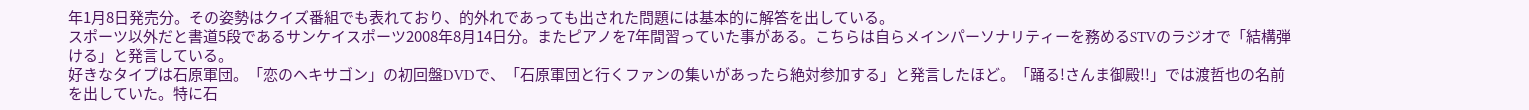年1月8日発売分。その姿勢はクイズ番組でも表れており、的外れであっても出された問題には基本的に解答を出している。
スポーツ以外だと書道5段であるサンケイスポーツ2008年8月14日分。またピアノを7年間習っていた事がある。こちらは自らメインパーソナリティーを務めるSTVのラジオで「結構弾ける」と発言している。
好きなタイプは石原軍団。「恋のヘキサゴン」の初回盤DVDで、「石原軍団と行くファンの集いがあったら絶対参加する」と発言したほど。「踊る!さんま御殿!!」では渡哲也の名前を出していた。特に石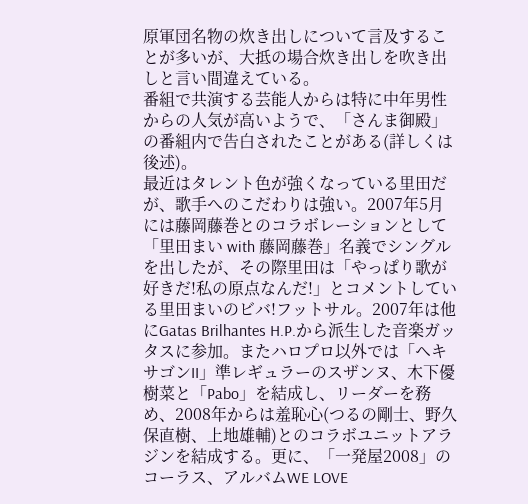原軍団名物の炊き出しについて言及することが多いが、大抵の場合炊き出しを吹き出しと言い間違えている。
番組で共演する芸能人からは特に中年男性からの人気が高いようで、「さんま御殿」の番組内で告白されたことがある(詳しくは後述)。
最近はタレント色が強くなっている里田だが、歌手へのこだわりは強い。2007年5月には藤岡藤巻とのコラボレーションとして「里田まい with 藤岡藤巻」名義でシングルを出したが、その際里田は「やっぱり歌が好きだ!私の原点なんだ!」とコメントしている里田まいのビバ!フットサル。2007年は他にGatas Brilhantes H.P.から派生した音楽ガッタスに参加。またハロプロ以外では「ヘキサゴンII」準レギュラーのスザンヌ、木下優樹菜と「Pabo」を結成し、リーダーを務め、2008年からは羞恥心(つるの剛士、野久保直樹、上地雄輔)とのコラボユニットアラジンを結成する。更に、「一発屋2008」のコーラス、アルバムWE LOVE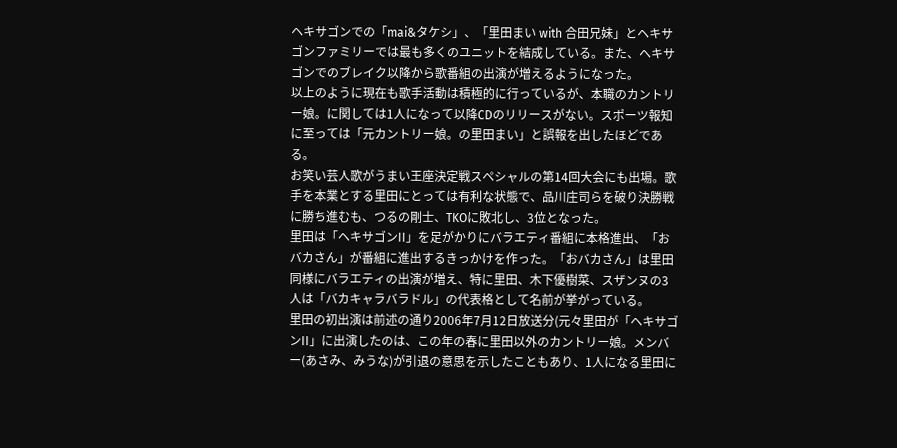ヘキサゴンでの「mai&タケシ」、「里田まい with 合田兄妹」とヘキサゴンファミリーでは最も多くのユニットを結成している。また、ヘキサゴンでのブレイク以降から歌番組の出演が増えるようになった。
以上のように現在も歌手活動は積極的に行っているが、本職のカントリー娘。に関しては1人になって以降CDのリリースがない。スポーツ報知に至っては「元カントリー娘。の里田まい」と誤報を出したほどである。
お笑い芸人歌がうまい王座決定戦スペシャルの第14回大会にも出場。歌手を本業とする里田にとっては有利な状態で、品川庄司らを破り決勝戦に勝ち進むも、つるの剛士、TKOに敗北し、3位となった。
里田は「ヘキサゴンII」を足がかりにバラエティ番組に本格進出、「おバカさん」が番組に進出するきっかけを作った。「おバカさん」は里田同様にバラエティの出演が増え、特に里田、木下優樹菜、スザンヌの3人は「バカキャラバラドル」の代表格として名前が挙がっている。
里田の初出演は前述の通り2006年7月12日放送分(元々里田が「ヘキサゴンII」に出演したのは、この年の春に里田以外のカントリー娘。メンバー(あさみ、みうな)が引退の意思を示したこともあり、1人になる里田に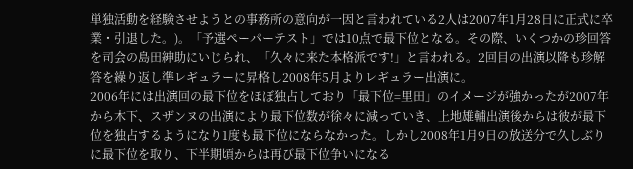単独活動を経験させようとの事務所の意向が一因と言われている2人は2007年1月28日に正式に卒業・引退した。)。「予選ペーパーテスト」では10点で最下位となる。その際、いくつかの珍回答を司会の島田紳助にいじられ、「久々に来た本格派です!」と言われる。2回目の出演以降も珍解答を繰り返し準レギュラーに昇格し2008年5月よりレギュラー出演に。
2006年には出演回の最下位をほぼ独占しており「最下位=里田」のイメージが強かったが2007年から木下、スザンヌの出演により最下位数が徐々に減っていき、上地雄輔出演後からは彼が最下位を独占するようになり1度も最下位にならなかった。しかし2008年1月9日の放送分で久しぶりに最下位を取り、下半期頃からは再び最下位争いになる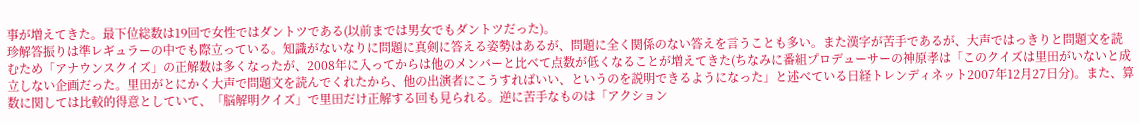事が増えてきた。最下位総数は19回で女性ではダントツである(以前までは男女でもダントツだった)。
珍解答振りは準レギュラーの中でも際立っている。知識がないなりに問題に真剣に答える姿勢はあるが、問題に全く関係のない答えを言うことも多い。また漢字が苦手であるが、大声ではっきりと問題文を読むため「アナウンスクイズ」の正解数は多くなったが、2008年に入ってからは他のメンバーと比べて点数が低くなることが増えてきた(ちなみに番組プロデューサーの神原孝は「このクイズは里田がいないと成立しない企画だった。里田がとにかく大声で問題文を読んでくれたから、他の出演者にこうすればいい、というのを説明できるようになった」と述べている日経トレンディネット2007年12月27日分)。また、算数に関しては比較的得意としていて、「脳解明クイズ」で里田だけ正解する回も見られる。逆に苦手なものは「アクション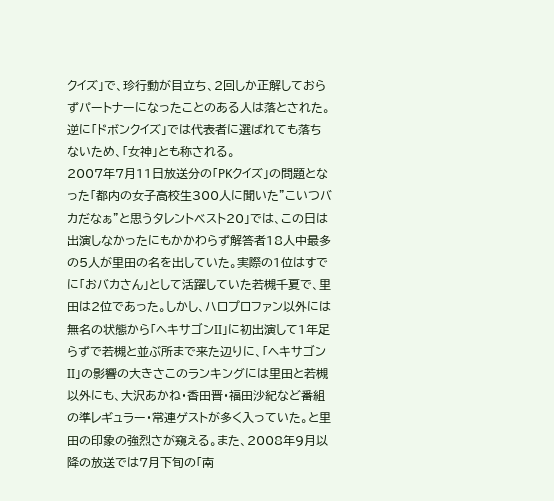クイズ」で、珍行動が目立ち、2回しか正解しておらずパートナーになったことのある人は落とされた。逆に「ドボンクイズ」では代表者に選ばれても落ちないため、「女神」とも称される。
2007年7月11日放送分の「PKクイズ」の問題となった「都内の女子高校生300人に聞いた"こいつバカだなぁ"と思うタレントベスト20」では、この日は出演しなかったにもかかわらず解答者18人中最多の5人が里田の名を出していた。実際の1位はすでに「おバカさん」として活躍していた若槻千夏で、里田は2位であった。しかし、ハロプロファン以外には無名の状態から「ヘキサゴンII」に初出演して1年足らずで若槻と並ぶ所まで来た辺りに、「ヘキサゴンII」の影響の大きさこのランキングには里田と若槻以外にも、大沢あかね・香田晋・福田沙紀など番組の準レギュラー・常連ゲストが多く入っていた。と里田の印象の強烈さが窺える。また、2008年9月以降の放送では7月下旬の「南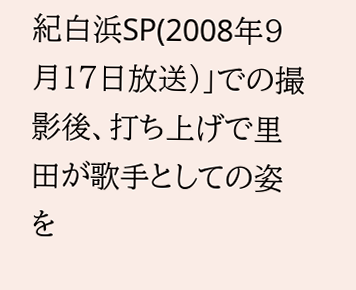紀白浜SP(2008年9月17日放送)」での撮影後、打ち上げで里田が歌手としての姿を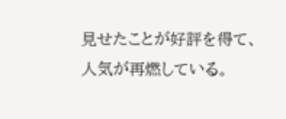見せたことが好評を得て、人気が再燃している。